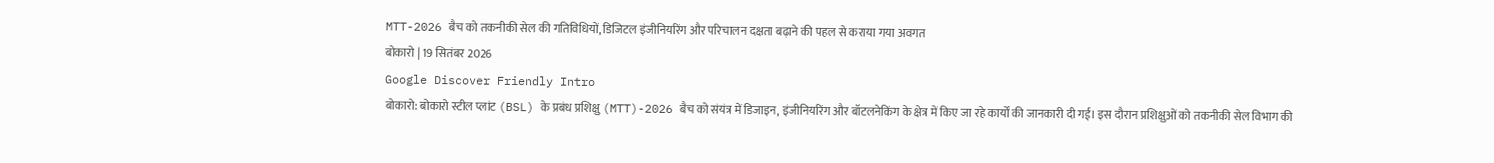MTT-2026 बैच को तकनीकी सेल की गतिविधियों, डिजिटल इंजीनियरिंग और परिचालन दक्षता बढ़ाने की पहल से कराया गया अवगत
बोकारो | 19 सितंबर 2026
Google Discover Friendly Intro
बोकारो: बोकारो स्टील प्लांट (BSL) के प्रबंध प्रशिक्षु (MTT)-2026 बैच को संयंत्र में डिजाइन, इंजीनियरिंग और बॉटलनेकिंग के क्षेत्र में किए जा रहे कार्यों की जानकारी दी गई। इस दौरान प्रशिक्षुओं को तकनीकी सेल विभाग की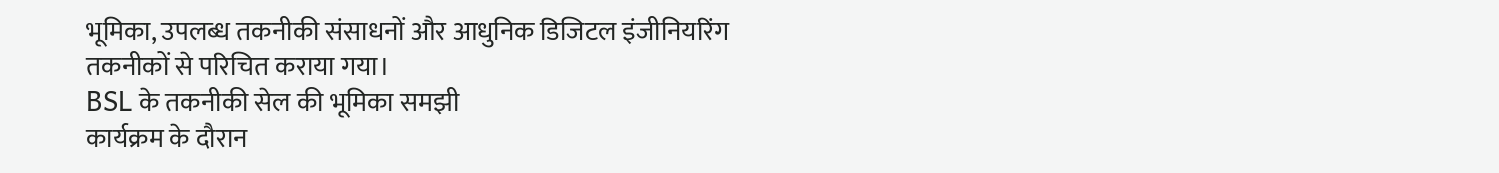भूमिका, उपलब्ध तकनीकी संसाधनों और आधुनिक डिजिटल इंजीनियरिंग तकनीकों से परिचित कराया गया।
BSL के तकनीकी सेल की भूमिका समझी
कार्यक्रम के दौरान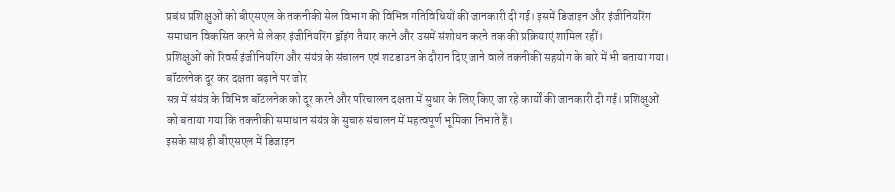प्रबंध प्रशिक्षुओं को बीएसएल के तकनीकी सेल विभाग की विभिन्न गतिविधियों की जानकारी दी गई। इसमें डिजाइन और इंजीनियरिंग समाधान विकसित करने से लेकर इंजीनियरिंग ड्रॉइंग तैयार करने और उसमें संशोधन करने तक की प्रक्रियाएं शामिल रहीं।
प्रशिक्षुओं को रिवर्स इंजीनियरिंग और संयंत्र के संचालन एवं शटडाउन के दौरान दिए जाने वाले तकनीकी सहयोग के बारे में भी बताया गया।
बॉटलनेक दूर कर दक्षता बढ़ाने पर जोर
सत्र में संयंत्र के विभिन्न बॉटलनेक को दूर करने और परिचालन दक्षता में सुधार के लिए किए जा रहे कार्यों की जानकारी दी गई। प्रशिक्षुओं को बताया गया कि तकनीकी समाधान संयंत्र के सुचारु संचालन में महत्वपूर्ण भूमिका निभाते हैं।
इसके साथ ही बीएसएल में डिजाइन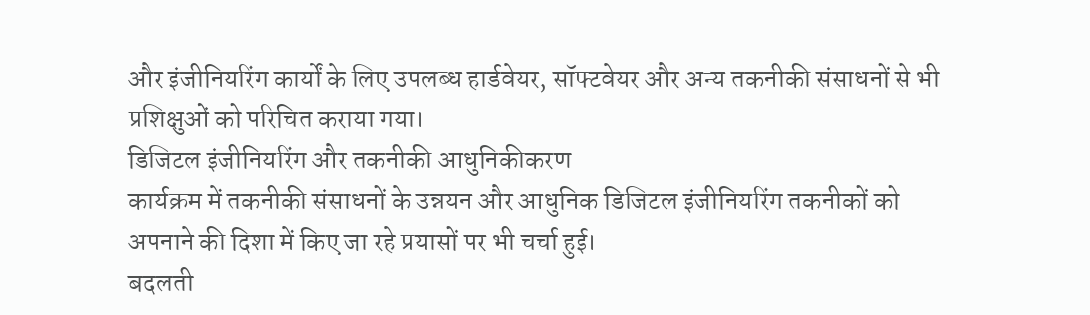और इंजीनियरिंग कार्यों के लिए उपलब्ध हार्डवेयर, सॉफ्टवेयर और अन्य तकनीकी संसाधनों से भी प्रशिक्षुओं को परिचित कराया गया।
डिजिटल इंजीनियरिंग और तकनीकी आधुनिकीकरण
कार्यक्रम में तकनीकी संसाधनों के उन्नयन और आधुनिक डिजिटल इंजीनियरिंग तकनीकों को अपनाने की दिशा में किए जा रहे प्रयासों पर भी चर्चा हुई।
बदलती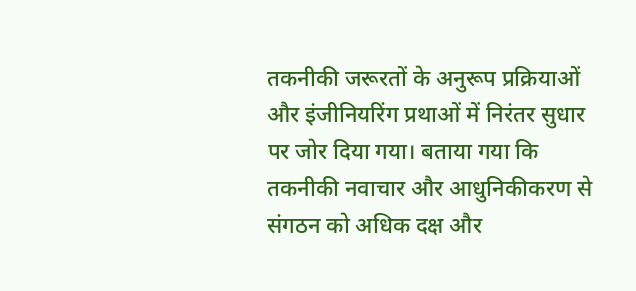तकनीकी जरूरतों के अनुरूप प्रक्रियाओं और इंजीनियरिंग प्रथाओं में निरंतर सुधार पर जोर दिया गया। बताया गया कि तकनीकी नवाचार और आधुनिकीकरण से संगठन को अधिक दक्ष और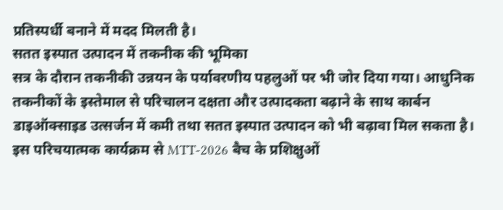प्रतिस्पर्धी बनाने में मदद मिलती है।
सतत इस्पात उत्पादन में तकनीक की भूमिका
सत्र के दौरान तकनीकी उन्नयन के पर्यावरणीय पहलुओं पर भी जोर दिया गया। आधुनिक तकनीकों के इस्तेमाल से परिचालन दक्षता और उत्पादकता बढ़ाने के साथ कार्बन डाइऑक्साइड उत्सर्जन में कमी तथा सतत इस्पात उत्पादन को भी बढ़ावा मिल सकता है।
इस परिचयात्मक कार्यक्रम से MTT-2026 बैच के प्रशिक्षुओं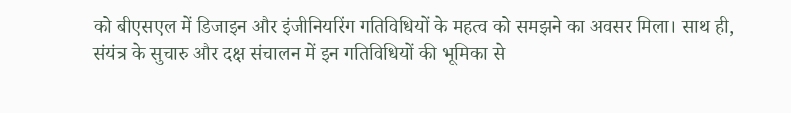को बीएसएल में डिजाइन और इंजीनियरिंग गतिविधियों के महत्व को समझने का अवसर मिला। साथ ही, संयंत्र के सुचारु और दक्ष संचालन में इन गतिविधियों की भूमिका से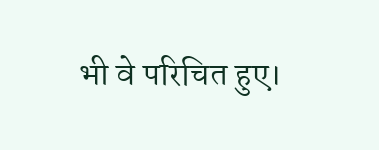भी वे परिचित हुए।